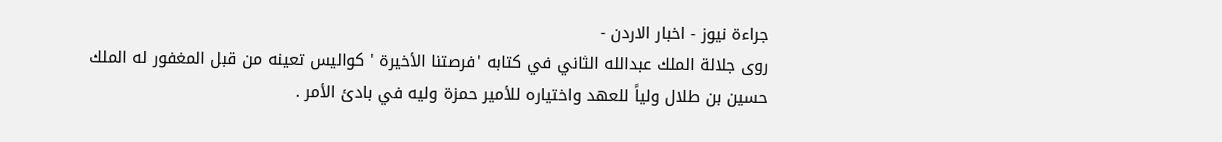جراءة نيوز - اخبار الاردن -
روى جلالة الملك عبدالله الثاني في كتابه 'فرصتنا الأخيرة ' كواليس تعينه من قبل المغفور له الملك حسين بن طلال ولياً للعهد واختياره للأمير حمزة وليه في بادئ الأمر .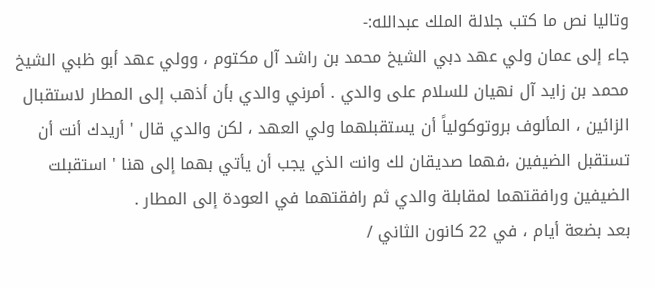وتاليا نص ما كتب جلالة الملك عبدالله:-
جاء إلى عمان ولي عهد دبي الشيخ محمد بن راشد آل مكتوم ، وولي عهد أبو ظبي الشيخ محمد بن زايد آل نهيان للسلام على والدي . أمرني والدي بأن أذهب إلى المطار لاستقبال الزائين ، المألوف بروتوكولياً أن يستقبلهما ولي العهد ، لكن والدي قال ' أريدك أنت أن تستقبل الضيفين ،فهما صديقان لك وانت الذي يجب أن يأتي بهما إلى هنا ' استقبلت الضيفين ورافقتهما لمقابلة والدي ثم رافقتهما في العودة إلى المطار .
بعد بضعة أيام ، في 22 كانون الثاني /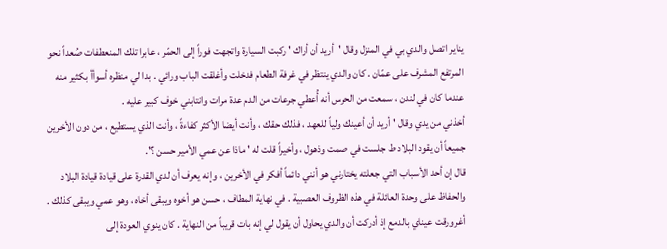يناير اتصل والدي بي في المنزل وقال 'أريد أن أراك ' ركبت السيارة واتجهت فوراً إلى الحمّر ، عابرا تلك المنعطفات صُعداً نحو المرتفع المشرف على عمّان . كان والدي ينتظر في غرفة الطعام فدخلت وأغلقت الباب ورائي . بدا لي منظره أسوأأ بكثير منه عندما كان في لندن ، سمعت من الحرس أنه أُعطي جرعات من الدم عدة مرات وانتابني خوف كبير عليه .
أخذني من يدي وقال ' أريد أن أعينك ولياً للعهد ، فذلك حقك ، وأنت أيضا الأكثر كفاءةً ، وأنت الذي يستطيع ، من دون الأخرين جميعاً أن يقود البلاد ط جلست في صمت وذهول ، وأخيراً قلت له ' ماذا عن عمي الأمير حسن ؟'.
قال إن أحد الأسباب التي جعلته يختارني هو أنني دائماً أفكر في الأخرين ، وإنه يعرف أن لدي القدرة على قيادة قيادة البلاد والحفاظ على وحدة العائلة في هذه الظروف العصبية . في نهاية المطاف ، حسن هو أخوه ويبقى أخاه ، وهو عمي ويبقى كذلك . أغرورقت عيناي بالدمع إذ أدركت أن والدي يحاول أن يقول لي إنه بات قريباً من النهاية . كان ينوي العودة إلى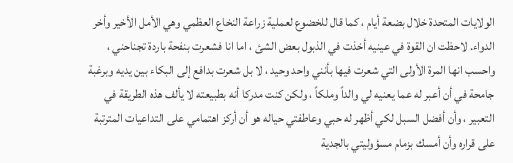الولايات المتحدة خلال بضعة أيام ، كما قال للخضوع لعملية زراعة النخاع العظمي وهي الأمل الأخير وأخر الدواء. لاحظت ان القوة في عينيه أخذت في الذبول بعض الشئ ، اما انا فشعرت بنفحة باردة تجناحني ، واحسب انها المرة الأولى التي شعرت فيها بأنني واحد وحيد ، لا بل شعرت بدافع إلى البكاء بين يديه وبرغبة جامحة في أن أعبر له عما يعنيه لي والداً وملكاً ، ولكن كنت مدركا أنه بطبيعته لا يألف هذه الطريقة في التعبير ، وأن أفضل السبل لكي أظهر له حبي وعاطفتي حياله هو أن أركز اهتمامي على التداعيات المترتبة على قراره وأن أمسك بزمام مسؤوليتي بالجدية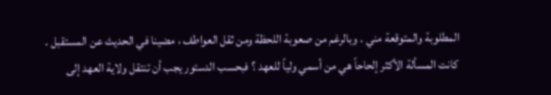المطلوبة والمتوقعة مني . وبالرغم من صعوبة اللحظة ومن ثقل العواطف ، مضينا في الحديث عن المستقبل .
كانت المسألة الأكثر إلحاحاً هي من أسمي ولياً للعهد ؟ فبحسب الدستور يجب أن تنتقل ولاية العهد إلى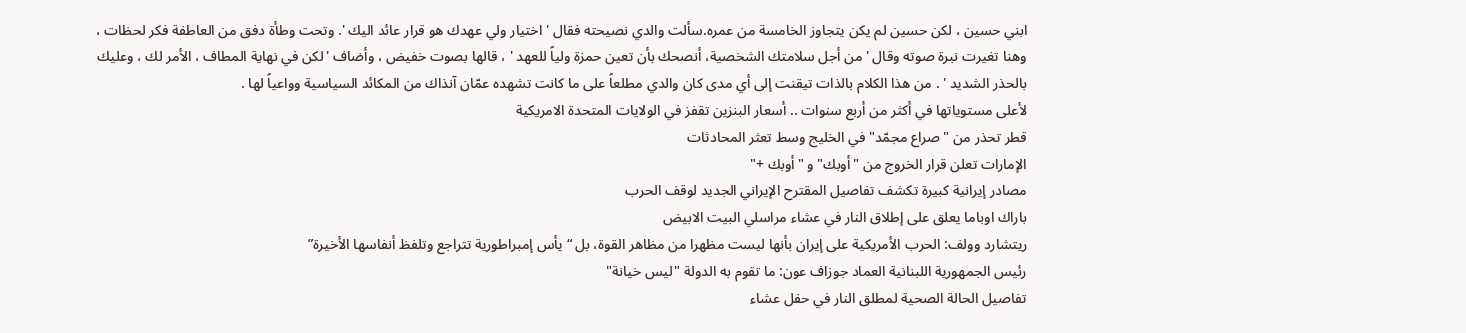ابني حسين ، لكن حسين لم يكن يتجاوز الخامسة من عمره.سألت والدي نصيحته فقال ' اختيار ولي عهدك هو قرار عائد اليك '. وتحت وطأة دفق من العاطفة فكر لحظات ، وهنا تغيرت نبرة صوته وقال ' من أجل سلامتك الشخصية، أنصحك بأن تعين حمزة ولياً للعهد ' ، قالها بصوت خفيض ، وأضاف 'لكن في نهاية المطاف ، الأمر لك ، وعليك بالحذر الشديد ' . من هذا الكلام بالذات تيقنت إلى أي مدى كان والدي مطلعاً على ما كانت تشهده عمّان آنذاك من المكائد السياسية وواعياً لها .
لأعلى مستوياتها في أكثر من أربع سنوات .. أسعار البنزين تقفز في الولايات المتحدة الامريكية
قطر تحذر من "صراع مجمّد" في الخليج وسط تعثر المحادثات
الإمارات تعلن قرار الخروج من "أوبك" و "أوبك +"
مصادر إيرانية كبيرة تكشف تفاصيل المقترح الإيراني الجديد لوقف الحرب
باراك اوباما يعلق على إطلاق النار في عشاء مراسلي البيت الابيض
ريتشارد وولف: الحرب الأمريكية على إيران بأنها ليست مظهرا من مظاهر القوة، بل “يأس إمبراطورية تتراجع وتلفظ أنفاسها الأخيرة”
رئيس الجمهورية اللبنانية العماد جوزاف عون: ما تقوم به الدولة "ليس خيانة"
تفاصيل الحالة الصحية لمطلق النار في حفل عشاء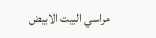مراسي البيت الابيض